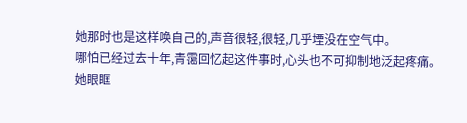她那时也是这样唤自己的,声音很轻,很轻,几乎堙没在空气中。
哪怕已经过去十年,青霭回忆起这件事时,心头也不可抑制地泛起疼痛。
她眼眶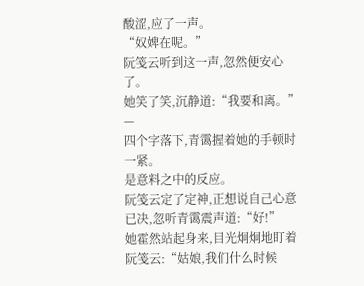酸涩,应了一声。
“奴婢在呢。”
阮笺云听到这一声,忽然便安心了。
她笑了笑,沉静道:“我要和离。”
—
四个字落下,青霭握着她的手顿时一紧。
是意料之中的反应。
阮笺云定了定神,正想说自己心意已决,忽听青霭震声道:“好!”
她霍然站起身来,目光炯炯地盯着阮笺云:“姑娘,我们什么时候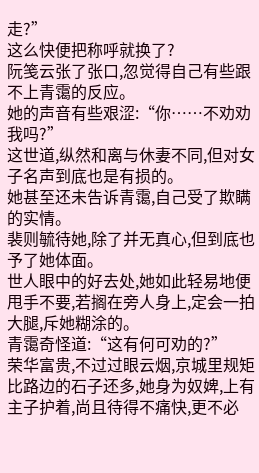走?”
这么快便把称呼就换了?
阮笺云张了张口,忽觉得自己有些跟不上青霭的反应。
她的声音有些艰涩:“你……不劝劝我吗?”
这世道,纵然和离与休妻不同,但对女子名声到底也是有损的。
她甚至还未告诉青霭,自己受了欺瞒的实情。
裴则毓待她,除了并无真心,但到底也予了她体面。
世人眼中的好去处,她如此轻易地便甩手不要,若搁在旁人身上,定会一拍大腿,斥她糊涂的。
青霭奇怪道:“这有何可劝的?”
荣华富贵,不过过眼云烟,京城里规矩比路边的石子还多,她身为奴婢,上有主子护着,尚且待得不痛快,更不必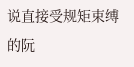说直接受规矩束缚的阮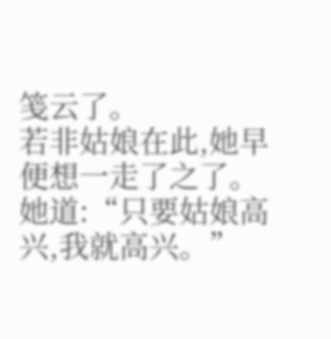笺云了。
若非姑娘在此,她早便想一走了之了。
她道:“只要姑娘高兴,我就高兴。”